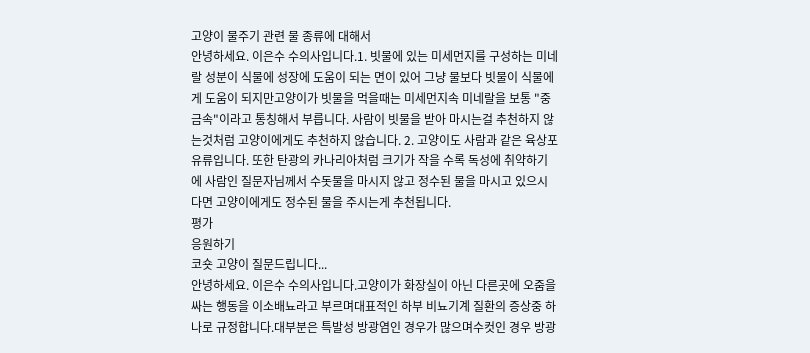고양이 물주기 관련 물 종류에 대해서
안녕하세요. 이은수 수의사입니다.1. 빗물에 있는 미세먼지를 구성하는 미네랄 성분이 식물에 성장에 도움이 되는 면이 있어 그냥 물보다 빗물이 식물에게 도움이 되지만고양이가 빗물을 먹을때는 미세먼지속 미네랄을 보통 "중금속"이라고 통칭해서 부릅니다. 사람이 빗물을 받아 마시는걸 추천하지 않는것처럼 고양이에게도 추천하지 않습니다. 2. 고양이도 사람과 같은 육상포유류입니다. 또한 탄광의 카나리아처럼 크기가 작을 수록 독성에 취약하기에 사람인 질문자님께서 수돗물을 마시지 않고 정수된 물을 마시고 있으시다면 고양이에게도 정수된 물을 주시는게 추천됩니다.
평가
응원하기
코숏 고양이 질문드립니다...
안녕하세요. 이은수 수의사입니다.고양이가 화장실이 아닌 다른곳에 오줌을 싸는 행동을 이소배뇨라고 부르며대표적인 하부 비뇨기계 질환의 증상중 하나로 규정합니다.대부분은 특발성 방광염인 경우가 많으며수컷인 경우 방광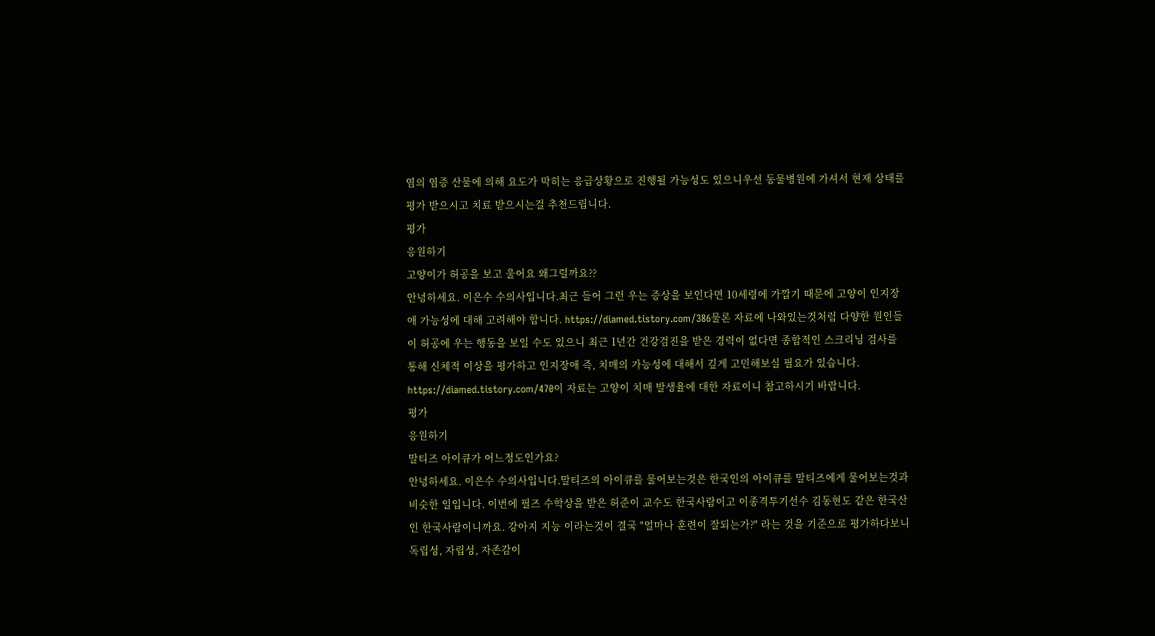염의 염증 산물에 의해 요도가 막히는 응급상황으로 진행될 가능성도 있으니우선 동물병원에 가셔서 현재 상태를 평가 받으시고 치료 받으시는걸 추천드립니다.
평가
응원하기
고양이가 허공을 보고 울어요 왜그럴까요??
안녕하세요. 이은수 수의사입니다.최근 들어 그런 우는 증상을 보인다면 10세령에 가깝기 때문에 고양이 인지장애 가능성에 대해 고려해야 합니다. https://diamed.tistory.com/386물론 자료에 나와있는것처럼 다양한 원인들이 허공에 우는 행동을 보일 수도 있으니 최근 1년간 건강검진을 받은 경력이 없다면 종합적인 스크리닝 검사를 통해 신체적 이상을 평가하고 인지장애 즉, 치매의 가능성에 대해서 깊게 고민해보실 필요가 있습니다. https://diamed.tistory.com/470이 자료는 고양이 치매 발생율에 대한 자료이니 참고하시기 바랍니다.
평가
응원하기
말티즈 아이큐가 어느정도인가요?
안녕하세요. 이은수 수의사입니다.말티즈의 아이큐를 물어보는것은 한국인의 아이큐를 말티즈에게 물어보는것과 비슷한 일입니다. 이번에 필즈 수학상을 받은 허준이 교수도 한국사람이고 이종격투기선수 김동현도 같은 한국산인 한국사람이니까요. 강아지 지능 이라는것이 결국 "얼마나 훈련이 잘되는가?" 라는 것을 기준으로 평가하다보니 독립성, 자립성, 자존감이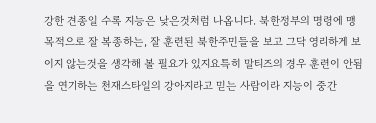강한 견종일 수록 지능은 낮은것처럼 나옵니다. 북한정부의 명령에 맹목적으로 잘 복종하는, 잘 훈련된 북한주민들을 보고 그닥 영리하게 보이지 않는것을 생각해 볼 필요가 있지요특히 말티즈의 경우 훈련이 안됨을 연기하는 천재스타일의 강아지라고 믿는 사람이라 지능이 중간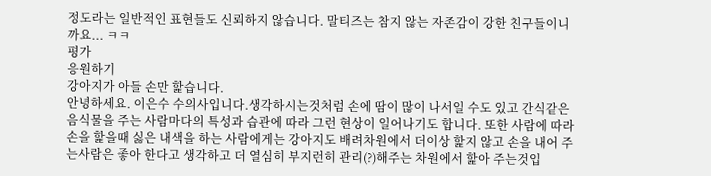정도라는 일반적인 표현들도 신뢰하지 않습니다. 말티즈는 참지 않는 자존감이 강한 친구들이니까요... ㅋㅋ
평가
응원하기
강아지가 아들 손만 핥습니다.
안녕하세요. 이은수 수의사입니다.생각하시는것처럼 손에 땀이 많이 나서일 수도 있고 간식같은 음식물을 주는 사람마다의 특성과 습관에 따라 그런 현상이 일어나기도 합니다. 또한 사람에 따라 손을 핥을때 싫은 내색을 하는 사람에게는 강아지도 배려차원에서 더이상 핥지 않고 손을 내어 주는사람은 좋아 한다고 생각하고 더 열심히 부지런히 관리(?)해주는 차원에서 핥아 주는것입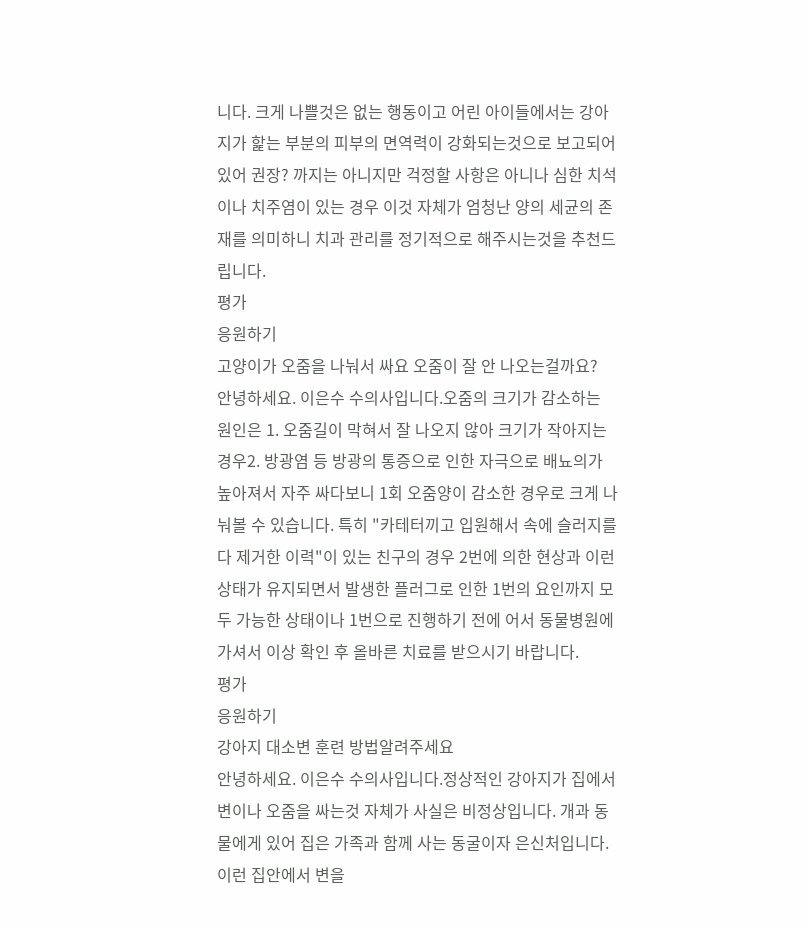니다. 크게 나쁠것은 없는 행동이고 어린 아이들에서는 강아지가 핥는 부분의 피부의 면역력이 강화되는것으로 보고되어 있어 권장? 까지는 아니지만 걱정할 사항은 아니나 심한 치석이나 치주염이 있는 경우 이것 자체가 엄청난 양의 세균의 존재를 의미하니 치과 관리를 정기적으로 해주시는것을 추천드립니다.
평가
응원하기
고양이가 오줌을 나눠서 싸요 오줌이 잘 안 나오는걸까요?
안녕하세요. 이은수 수의사입니다.오줌의 크기가 감소하는 원인은 1. 오줌길이 막혀서 잘 나오지 않아 크기가 작아지는경우2. 방광염 등 방광의 통증으로 인한 자극으로 배뇨의가 높아져서 자주 싸다보니 1회 오줌양이 감소한 경우로 크게 나눠볼 수 있습니다. 특히 "카테터끼고 입원해서 속에 슬러지를 다 제거한 이력"이 있는 친구의 경우 2번에 의한 현상과 이런 상태가 유지되면서 발생한 플러그로 인한 1번의 요인까지 모두 가능한 상태이나 1번으로 진행하기 전에 어서 동물병원에 가셔서 이상 확인 후 올바른 치료를 받으시기 바랍니다.
평가
응원하기
강아지 대소변 훈련 방법알려주세요
안녕하세요. 이은수 수의사입니다.정상적인 강아지가 집에서 변이나 오줌을 싸는것 자체가 사실은 비정상입니다. 개과 동물에게 있어 집은 가족과 함께 사는 동굴이자 은신처입니다. 이런 집안에서 변을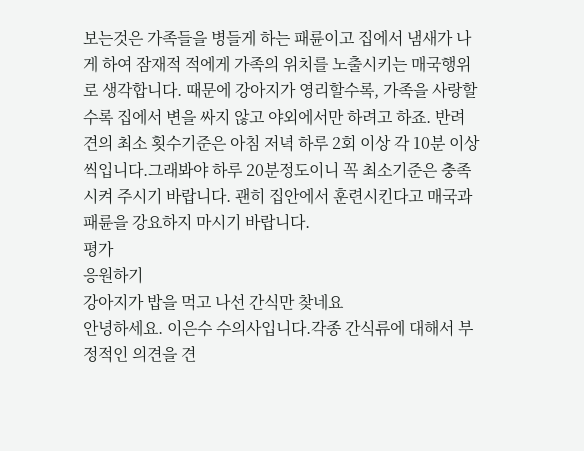보는것은 가족들을 병들게 하는 패륜이고 집에서 냄새가 나게 하여 잠재적 적에게 가족의 위치를 노출시키는 매국행위로 생각합니다. 때문에 강아지가 영리할수록, 가족을 사랑할 수록 집에서 변을 싸지 않고 야외에서만 하려고 하죠. 반려견의 최소 횟수기준은 아침 저녁 하루 2회 이상 각 10분 이상씩입니다.그래봐야 하루 20분정도이니 꼭 최소기준은 충족시켜 주시기 바랍니다. 괜히 집안에서 훈련시킨다고 매국과 패륜을 강요하지 마시기 바랍니다.
평가
응원하기
강아지가 밥을 먹고 나선 간식만 찾네요
안녕하세요. 이은수 수의사입니다.각종 간식류에 대해서 부정적인 의견을 견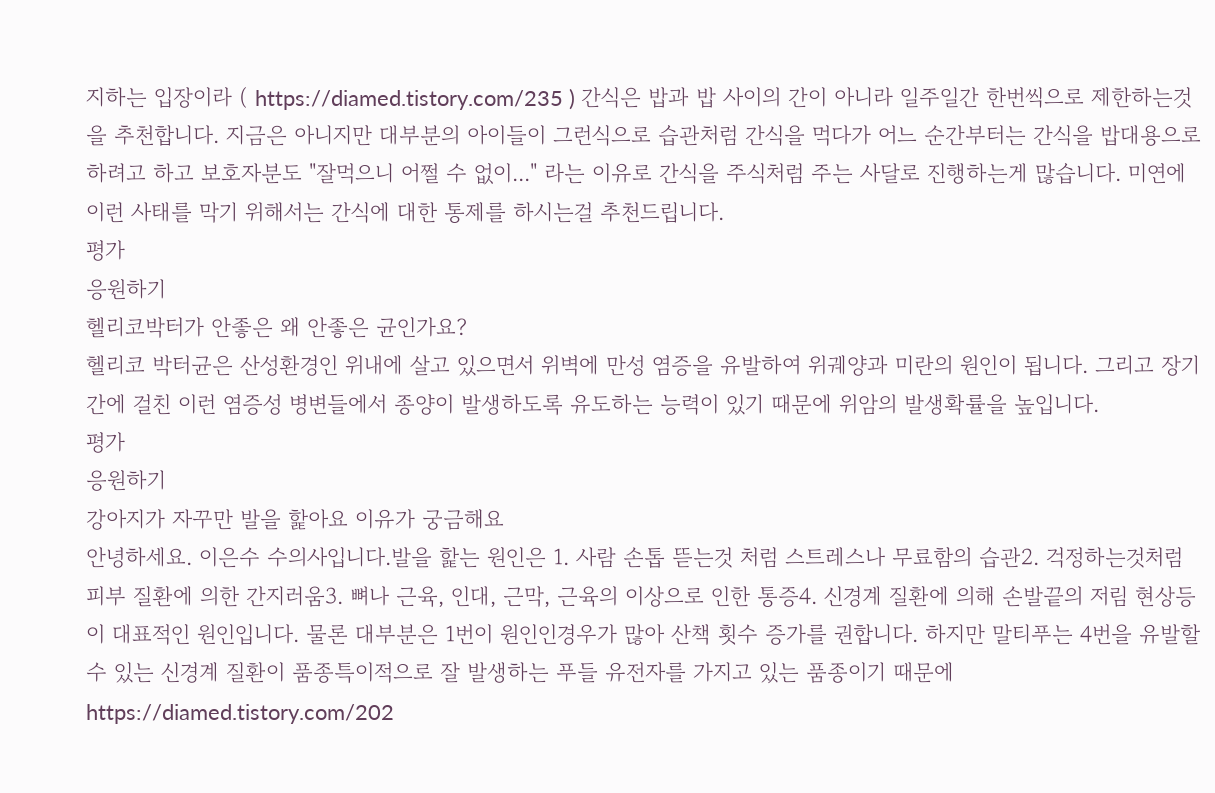지하는 입장이라 ( https://diamed.tistory.com/235 ) 간식은 밥과 밥 사이의 간이 아니라 일주일간 한번씩으로 제한하는것을 추천합니다. 지금은 아니지만 대부분의 아이들이 그런식으로 습관처럼 간식을 먹다가 어느 순간부터는 간식을 밥대용으로 하려고 하고 보호자분도 "잘먹으니 어쩔 수 없이..." 라는 이유로 간식을 주식처럼 주는 사달로 진행하는게 많습니다. 미연에 이런 사태를 막기 위해서는 간식에 대한 통제를 하시는걸 추천드립니다.
평가
응원하기
헬리코박터가 안좋은 왜 안좋은 균인가요?
헬리코 박터균은 산성환경인 위내에 살고 있으면서 위벽에 만성 염증을 유발하여 위궤양과 미란의 원인이 됩니다. 그리고 장기간에 걸친 이런 염증성 병변들에서 종양이 발생하도록 유도하는 능력이 있기 때문에 위암의 발생확률을 높입니다.
평가
응원하기
강아지가 자꾸만 발을 핥아요 이유가 궁금해요
안녕하세요. 이은수 수의사입니다.발을 핥는 원인은 1. 사람 손톱 뜯는것 처럼 스트레스나 무료함의 습관2. 걱정하는것처럼 피부 질환에 의한 간지러움3. 뼈나 근육, 인대, 근막, 근육의 이상으로 인한 통증4. 신경계 질환에 의해 손발끝의 저림 현상등이 대표적인 원인입니다. 물론 대부분은 1번이 원인인경우가 많아 산책 횟수 증가를 권합니다. 하지만 말티푸는 4번을 유발할 수 있는 신경계 질환이 품종특이적으로 잘 발생하는 푸들 유전자를 가지고 있는 품종이기 때문에 https://diamed.tistory.com/202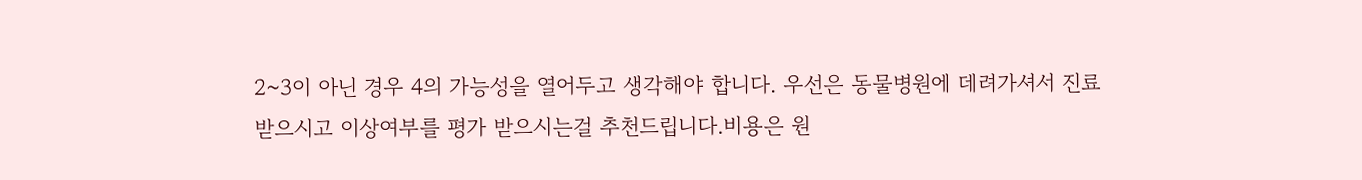2~3이 아닌 경우 4의 가능성을 열어두고 생각해야 합니다. 우선은 동물병원에 데려가셔서 진료 받으시고 이상여부를 평가 받으시는걸 추천드립니다.비용은 원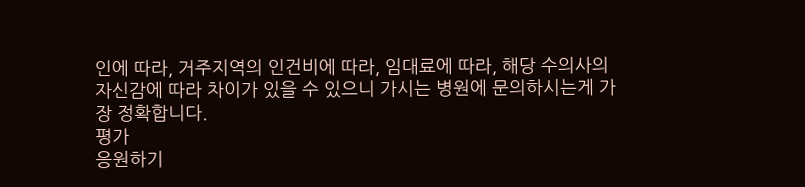인에 따라, 거주지역의 인건비에 따라, 임대료에 따라, 해당 수의사의 자신감에 따라 차이가 있을 수 있으니 가시는 병원에 문의하시는게 가장 정확합니다.
평가
응원하기